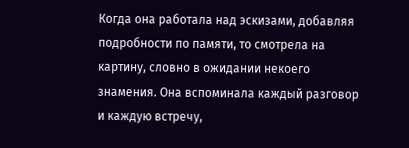Когда она работала над эскизами, добавляя подробности по памяти, то смотрела на картину, словно в ожидании некоего знамения. Она вспоминала каждый разговор и каждую встречу,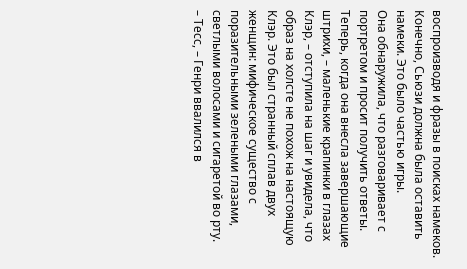воспроизводя и фразы в поисках намеков. Конечно, Сьюзи должна была оставить намеки. Это было частью игры.
Она обнаружила, что разговаривает с портретом и просит получить ответы. Теперь, когда она внесла завершающие штрихи, – маленькие крапинки в глазах Клэр, – отступила на шаг и увидела, что образ на холсте не похож на настоящую Клэр. Это был странный сплав двух женщин: мифическое существо с поразительными зелеными глазами, светлыми волосами и сигаретой во рту.
– Тесс, – Генри ввалился в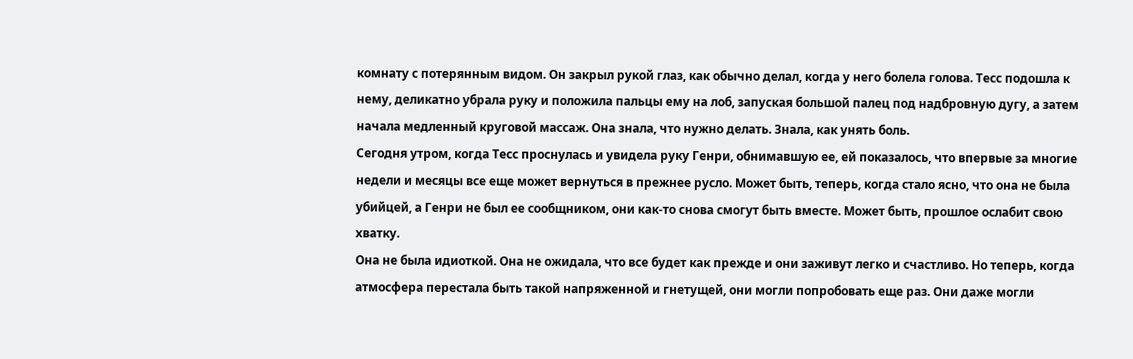комнату с потерянным видом. Он закрыл рукой глаз, как обычно делал, когда у него болела голова. Тесс подошла к нему, деликатно убрала руку и положила пальцы ему на лоб, запуская большой палец под надбровную дугу, а затем начала медленный круговой массаж. Она знала, что нужно делать. Знала, как унять боль.
Сегодня утром, когда Тесс проснулась и увидела руку Генри, обнимавшую ее, ей показалось, что впервые за многие недели и месяцы все еще может вернуться в прежнее русло. Может быть, теперь, когда стало ясно, что она не была убийцей, а Генри не был ее сообщником, они как-то снова смогут быть вместе. Может быть, прошлое ослабит свою хватку.
Она не была идиоткой. Она не ожидала, что все будет как прежде и они заживут легко и счастливо. Но теперь, когда атмосфера перестала быть такой напряженной и гнетущей, они могли попробовать еще раз. Они даже могли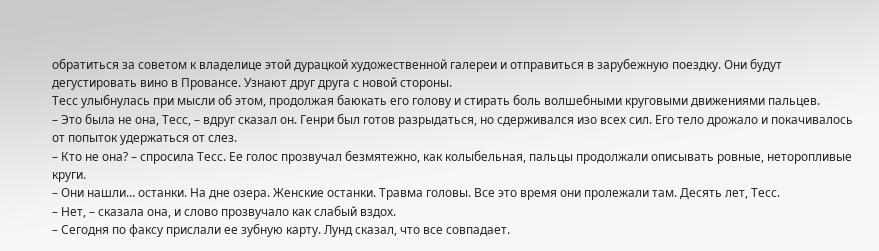обратиться за советом к владелице этой дурацкой художественной галереи и отправиться в зарубежную поездку. Они будут дегустировать вино в Провансе. Узнают друг друга с новой стороны.
Тесс улыбнулась при мысли об этом, продолжая баюкать его голову и стирать боль волшебными круговыми движениями пальцев.
– Это была не она, Тесс, – вдруг сказал он. Генри был готов разрыдаться, но сдерживался изо всех сил. Его тело дрожало и покачивалось от попыток удержаться от слез.
– Кто не она? – спросила Тесс. Ее голос прозвучал безмятежно, как колыбельная, пальцы продолжали описывать ровные, неторопливые круги.
– Они нашли… останки. На дне озера. Женские останки. Травма головы. Все это время они пролежали там. Десять лет, Тесс.
– Нет, – сказала она, и слово прозвучало как слабый вздох.
– Сегодня по факсу прислали ее зубную карту. Лунд сказал, что все совпадает.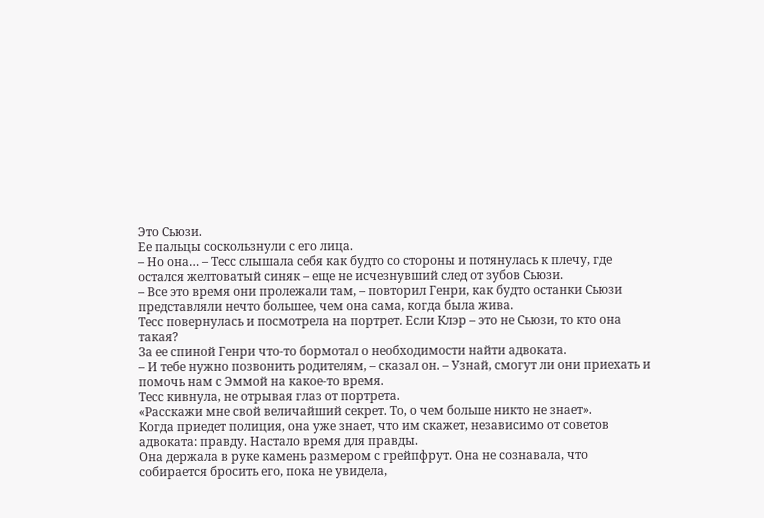Это Сьюзи.
Ее пальцы соскользнули с его лица.
– Но она… – Тесс слышала себя как будто со стороны и потянулась к плечу, где остался желтоватый синяк – еще не исчезнувший след от зубов Сьюзи.
– Все это время они пролежали там, – повторил Генри, как будто останки Сьюзи представляли нечто большее, чем она сама, когда была жива.
Тесс повернулась и посмотрела на портрет. Если Клэр – это не Сьюзи, то кто она такая?
За ее спиной Генри что-то бормотал о необходимости найти адвоката.
– И тебе нужно позвонить родителям, – сказал он. – Узнай, смогут ли они приехать и помочь нам с Эммой на какое-то время.
Тесс кивнула, не отрывая глаз от портрета.
«Расскажи мне свой величайший секрет. То, о чем больше никто не знает».
Когда приедет полиция, она уже знает, что им скажет, независимо от советов адвоката: правду. Настало время для правды.
Она держала в руке камень размером с грейпфрут. Она не сознавала, что собирается бросить его, пока не увидела,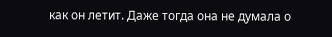как он летит. Даже тогда она не думала о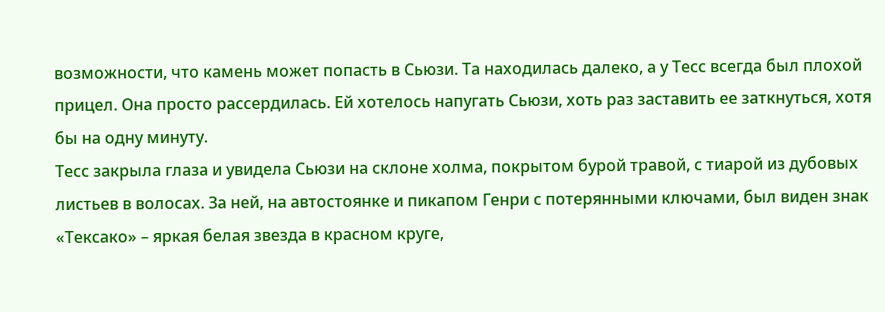возможности, что камень может попасть в Сьюзи. Та находилась далеко, а у Тесс всегда был плохой прицел. Она просто рассердилась. Ей хотелось напугать Сьюзи, хоть раз заставить ее заткнуться, хотя бы на одну минуту.
Тесс закрыла глаза и увидела Сьюзи на склоне холма, покрытом бурой травой, с тиарой из дубовых листьев в волосах. За ней, на автостоянке и пикапом Генри с потерянными ключами, был виден знак «Тексако» – яркая белая звезда в красном круге,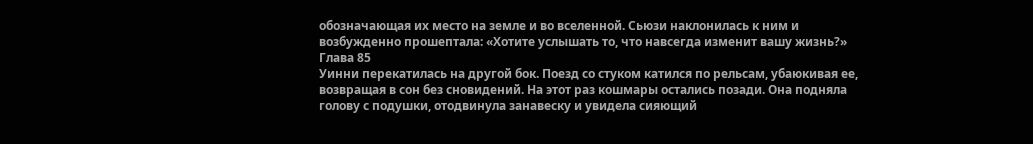обозначающая их место на земле и во вселенной. Сьюзи наклонилась к ним и возбужденно прошептала: «Хотите услышать то, что навсегда изменит вашу жизнь?»
Глава 85
Уинни перекатилась на другой бок. Поезд со стуком катился по рельсам, убаюкивая ее, возвращая в сон без сновидений. На этот раз кошмары остались позади. Она подняла голову с подушки, отодвинула занавеску и увидела сияющий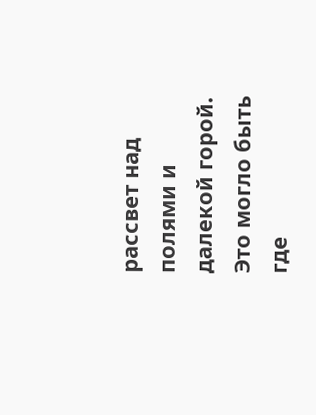рассвет над полями и далекой горой. Это могло быть где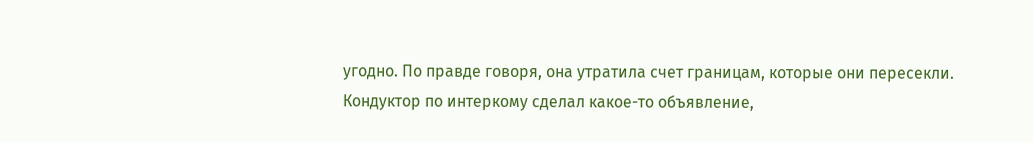угодно. По правде говоря, она утратила счет границам, которые они пересекли.
Кондуктор по интеркому сделал какое-то объявление,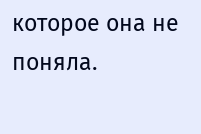которое она не поняла.